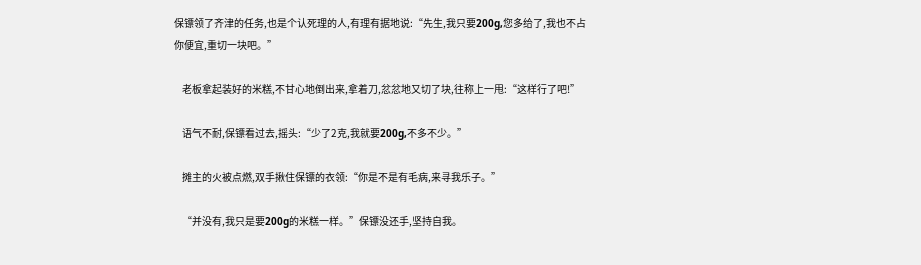保镖领了齐津的任务,也是个认死理的人,有理有据地说:“先生,我只要200g,您多给了,我也不占你便宜,重切一块吧。”

    老板拿起装好的米糕,不甘心地倒出来,拿着刀,忿忿地又切了块,往称上一甩:“这样行了吧!”

    语气不耐,保镖看过去,摇头:“少了2克,我就要200g,不多不少。”

    摊主的火被点燃,双手揪住保镖的衣领:“你是不是有毛病,来寻我乐子。”

    “并没有,我只是要200g的米糕一样。”保镖没还手,坚持自我。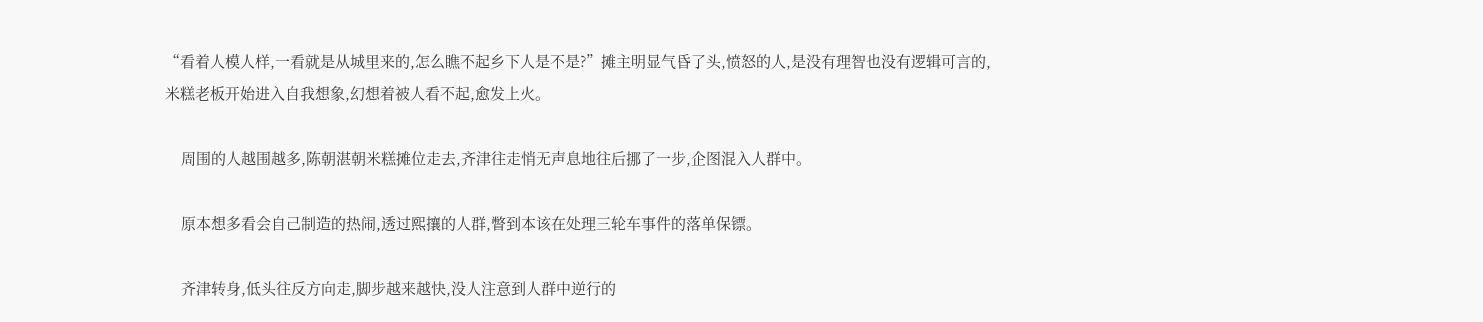“看着人模人样,一看就是从城里来的,怎么瞧不起乡下人是不是?”摊主明显气昏了头,愤怒的人,是没有理智也没有逻辑可言的,米糕老板开始进入自我想象,幻想着被人看不起,愈发上火。

    周围的人越围越多,陈朝湛朝米糕摊位走去,齐津往走悄无声息地往后挪了一步,企图混入人群中。

    原本想多看会自己制造的热闹,透过熙攘的人群,瞥到本该在处理三轮车事件的落单保镖。

    齐津转身,低头往反方向走,脚步越来越快,没人注意到人群中逆行的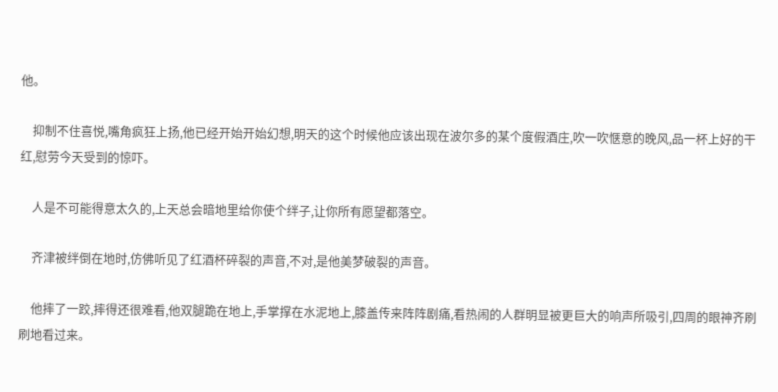他。

    抑制不住喜悦,嘴角疯狂上扬,他已经开始开始幻想,明天的这个时候他应该出现在波尔多的某个度假酒庄,吹一吹惬意的晚风,品一杯上好的干红,慰劳今天受到的惊吓。

    人是不可能得意太久的,上天总会暗地里给你使个绊子,让你所有愿望都落空。

    齐津被绊倒在地时,仿佛听见了红酒杯碎裂的声音,不对,是他美梦破裂的声音。

    他摔了一跤,摔得还很难看,他双腿跪在地上,手掌撑在水泥地上,膝盖传来阵阵剧痛,看热闹的人群明显被更巨大的响声所吸引,四周的眼神齐刷刷地看过来。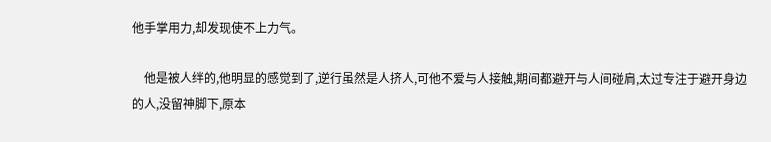他手掌用力,却发现使不上力气。

    他是被人绊的,他明显的感觉到了,逆行虽然是人挤人,可他不爱与人接触,期间都避开与人间碰肩,太过专注于避开身边的人,没留神脚下,原本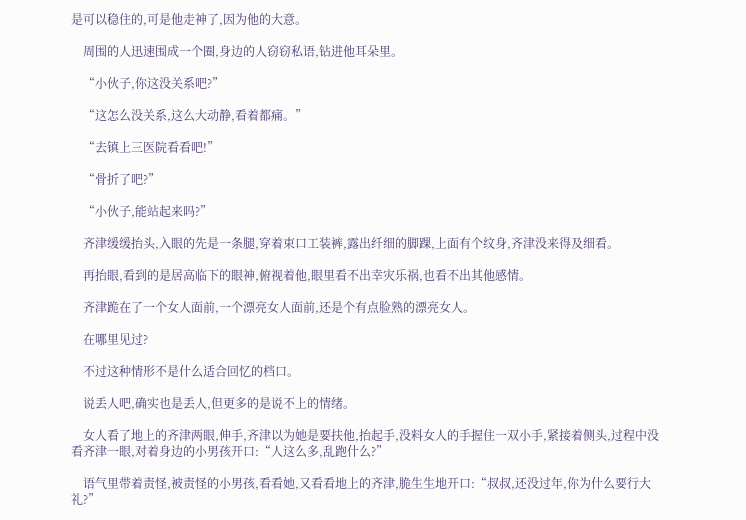是可以稳住的,可是他走神了,因为他的大意。

    周围的人迅速围成一个圈,身边的人窃窃私语,钻进他耳朵里。

    “小伙子,你这没关系吧?”

    “这怎么没关系,这么大动静,看着都痛。”

    “去镇上三医院看看吧!”

    “骨折了吧?”

    “小伙子,能站起来吗?”

    齐津缓缓抬头,入眼的先是一条腿,穿着束口工装裤,露出纤细的脚踝,上面有个纹身,齐津没来得及细看。

    再抬眼,看到的是居高临下的眼神,俯视着他,眼里看不出幸灾乐祸,也看不出其他感情。

    齐津跪在了一个女人面前,一个漂亮女人面前,还是个有点脸熟的漂亮女人。

    在哪里见过?

    不过这种情形不是什么适合回忆的档口。

    说丢人吧,确实也是丢人,但更多的是说不上的情绪。

    女人看了地上的齐津两眼,伸手,齐津以为她是要扶他,抬起手,没料女人的手握住一双小手,紧接着侧头,过程中没看齐津一眼,对着身边的小男孩开口:“人这么多,乱跑什么?”

    语气里带着责怪,被责怪的小男孩,看看她,又看看地上的齐津,脆生生地开口:“叔叔,还没过年,你为什么要行大礼?”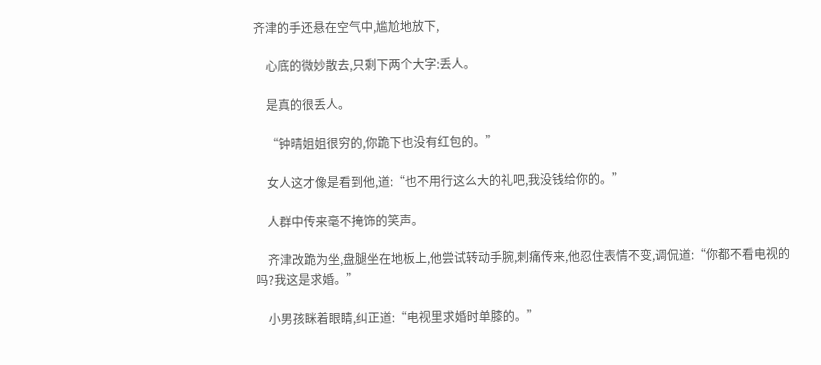齐津的手还悬在空气中,尴尬地放下,

    心底的微妙散去,只剩下两个大字:丢人。

    是真的很丢人。

    “钟晴姐姐很穷的,你跪下也没有红包的。”

    女人这才像是看到他,道:“也不用行这么大的礼吧,我没钱给你的。”

    人群中传来毫不掩饰的笑声。

    齐津改跪为坐,盘腿坐在地板上,他尝试转动手腕,刺痛传来,他忍住表情不变,调侃道:“你都不看电视的吗?我这是求婚。”

    小男孩眯着眼睛,纠正道:“电视里求婚时单膝的。”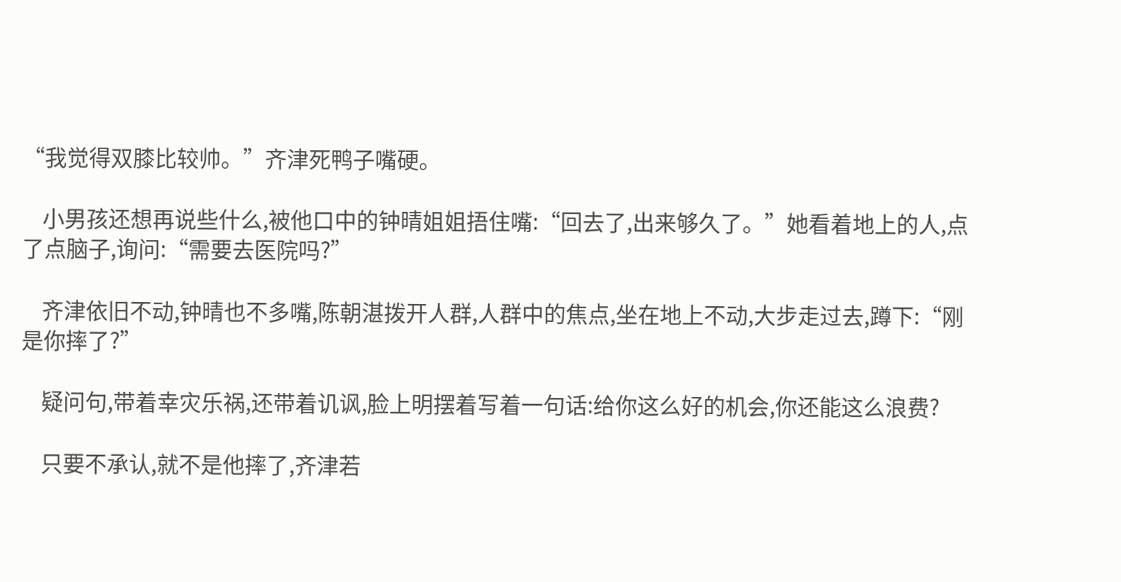“我觉得双膝比较帅。”齐津死鸭子嘴硬。

    小男孩还想再说些什么,被他口中的钟晴姐姐捂住嘴:“回去了,出来够久了。”她看着地上的人,点了点脑子,询问:“需要去医院吗?”

    齐津依旧不动,钟晴也不多嘴,陈朝湛拨开人群,人群中的焦点,坐在地上不动,大步走过去,蹲下:“刚是你摔了?”

    疑问句,带着幸灾乐祸,还带着讥讽,脸上明摆着写着一句话:给你这么好的机会,你还能这么浪费?

    只要不承认,就不是他摔了,齐津若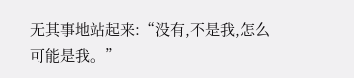无其事地站起来:“没有,不是我,怎么可能是我。”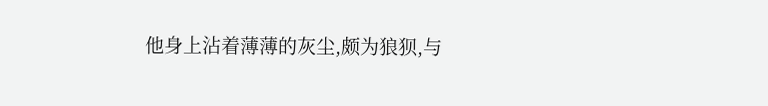他身上沾着薄薄的灰尘,颇为狼狈,与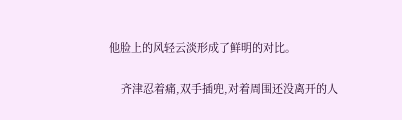他脸上的风轻云淡形成了鲜明的对比。

    齐津忍着痛,双手插兜,对着周围还没离开的人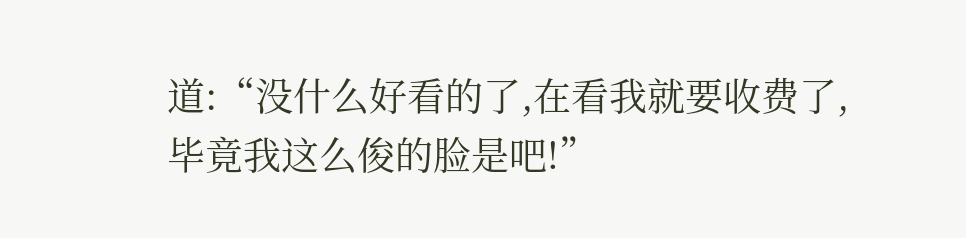道:“没什么好看的了,在看我就要收费了,毕竟我这么俊的脸是吧!”